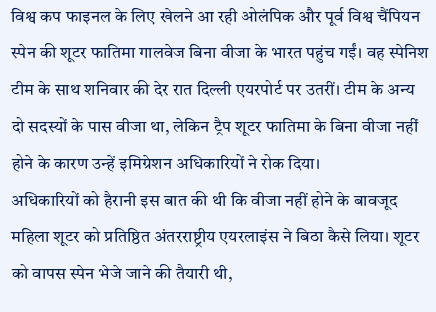विश्व कप फाइनल के लिए खेलने आ रही ओलंपिक और पूर्व विश्व चैंपियन स्पेन की शूटर फातिमा गालवेज बिना वीजा के भारत पहुंच गईं। वह स्पेनिश टीम के साथ शनिवार की देर रात दिल्ली एयरपोर्ट पर उतरीं। टीम के अन्य दो सदस्यों के पास वीजा था, लेकिन ट्रैप शूटर फातिमा के बिना वीजा नहीं होने के कारण उन्हें इमिग्रेशन अधिकारियों ने रोक दिया।
अधिकारियों को हैरानी इस बात की थी कि वीजा नहीं होने के बावजूद महिला शूटर को प्रतिष्ठित अंतरराष्ट्रीय एयरलाइंस ने बिठा कैसे लिया। शूटर को वापस स्पेन भेजे जाने की तैयारी थी,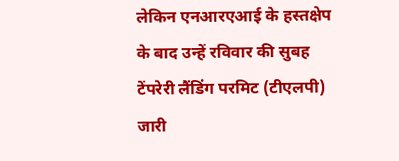लेकिन एनआरएआई के हस्तक्षेप के बाद उन्हें रविवार की सुबह टेंपरेरी लैंडिंग परमिट (टीएलपी) जारी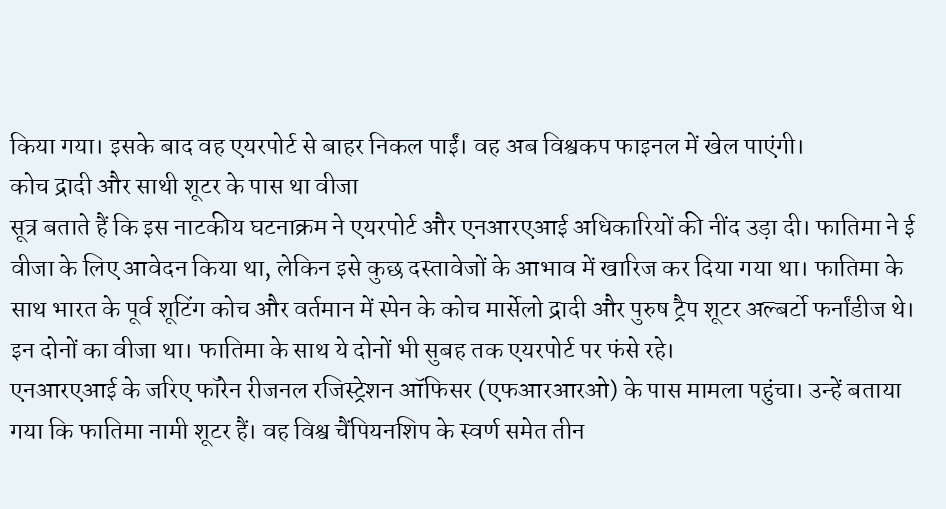किया गया। इसके बाद वह एयरपोर्ट से बाहर निकल पाईं। वह अब विश्वकप फाइनल में खेल पाएंगी।
कोच द्रादी और साथी शूटर के पास था वीजा
सूत्र बताते हैं कि इस नाटकीय घटनाक्रम ने एयरपोर्ट और एनआरएआई अधिकारियों की नींद उड़ा दी। फातिमा ने ई वीजा के लिए आवेदन किया था, लेकिन इसे कुछ दस्तावेजों के आभाव में खारिज कर दिया गया था। फातिमा के साथ भारत के पूर्व शूटिंग कोच और वर्तमान में स्पेन के कोच मार्सेलो द्रादी और पुरुष ट्रैप शूटर अल्बर्टो फर्नांडीज थे। इन दोनों का वीजा था। फातिमा के साथ ये दोनों भी सुबह तक एयरपोर्ट पर फंसे रहे।
एनआरएआई के जरिए फॉरेन रीजनल रजिस्ट्रेशन ऑफिसर (एफआरआरओ) के पास मामला पहुंचा। उन्हें बताया गया कि फातिमा नामी शूटर हैं। वह विश्व चैंपियनशिप के स्वर्ण समेत तीन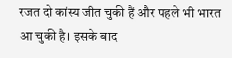रजत दो कांस्य जीत चुकी हैं और पहले भी भारत आ चुकी है। इसके बाद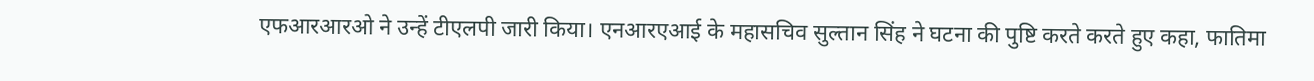एफआरआरओ ने उन्हें टीएलपी जारी किया। एनआरएआई के महासचिव सुल्तान सिंह ने घटना की पुष्टि करते करते हुए कहा, फातिमा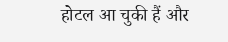होटल आ चुकी हैं और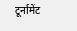टूर्नामेंट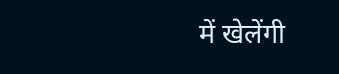में खेलेंगी